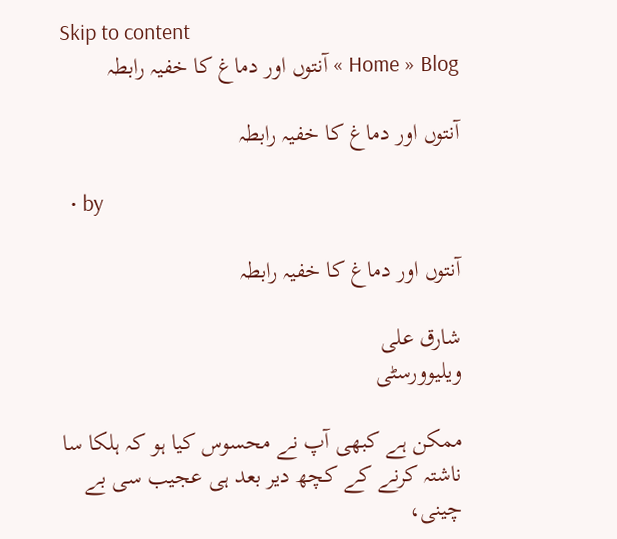Skip to content
Home » Blog » آنتوں اور دماغ کا خفیہ رابطہ

آنتوں اور دماغ کا خفیہ رابطہ

  • by

آنتوں اور دماغ کا خفیہ رابطہ

شارق علی
ویلیوورسٹی

ممکن ہے کبھی آپ نے محسوس کیا ہو کہ ہلکا سا ناشتہ کرنے کے کچھ دیر بعد ہی عجیب سی بے چینی،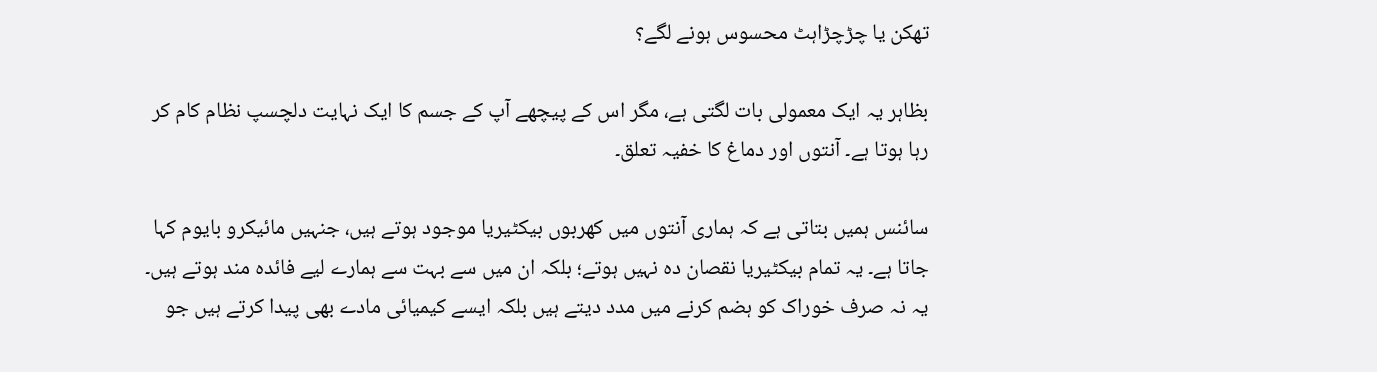تھکن یا چڑچڑاہٹ محسوس ہونے لگے؟

بظاہر یہ ایک معمولی بات لگتی ہے، مگر اس کے پیچھے آپ کے جسم کا ایک نہایت دلچسپ نظام کام کر رہا ہوتا ہے۔ آنتوں اور دماغ کا خفیہ تعلق۔

سائنس ہمیں بتاتی ہے کہ ہماری آنتوں میں کھربوں بیکٹیریا موجود ہوتے ہیں، جنہیں مائیکرو بایوم کہا جاتا ہے۔ یہ تمام بیکٹیریا نقصان دہ نہیں ہوتے؛ بلکہ ان میں سے بہت سے ہمارے لیے فائدہ مند ہوتے ہیں۔ یہ نہ صرف خوراک کو ہضم کرنے میں مدد دیتے ہیں بلکہ ایسے کیمیائی مادے بھی پیدا کرتے ہیں جو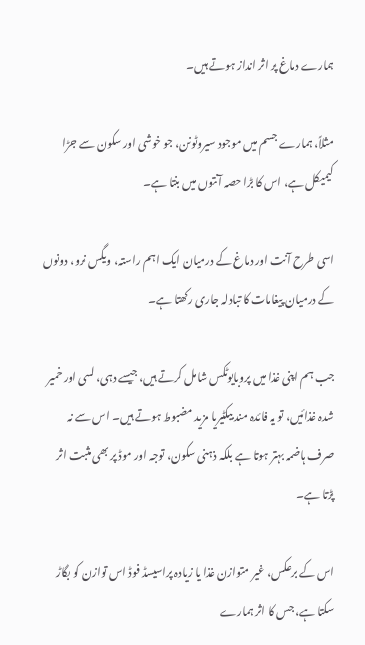ہمارے دماغ پر اثر انداز ہوتے ہیں۔

مثلاً، ہمارے جسم میں موجود سیروٹونن، جو خوشی اور سکون سے جڑا کیمیکل ہے، اس کا بڑا حصہ آنتوں میں بنتا ہے۔

اسی طرح آنت اور دماغ کے درمیان ایک اہم راستہ، ویگس نرو، دونوں کے درمیان پیغامات کا تبادلہ جاری رکھتا ہے۔

جب ہم اپنی غذا میں پروبایوٹکس شامل کرتے ہیں، جیسے دہی، لسی اور خمیر شدہ غذائیں، تو یہ فائدہ مند بیکٹیریا مزید مضبوط ہوتے ہیں۔ اس سے نہ صرف ہاضمہ بہتر ہوتا ہے بلکہ ذہنی سکون، توجہ اور موڈ پر بھی مثبت اثر پڑتا ہے۔

اس کے برعکس، غیر متوازن غذا یا زیادہ پراسیسڈ فوڈ اس توازن کو بگاڑ سکتا ہے، جس کا اثر ہمارے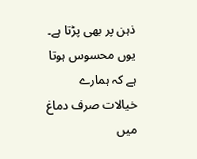ذہن پر بھی پڑتا ہے۔
یوں محسوس ہوتا ہے کہ ہمارے خیالات صرف دماغ میں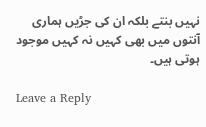نہیں بنتے بلکہ ان کی جڑیں ہماری آنتوں میں بھی کہیں نہ کہیں موجود ہوتی ہیں۔

Leave a Reply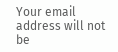Your email address will not be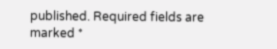published. Required fields are marked *